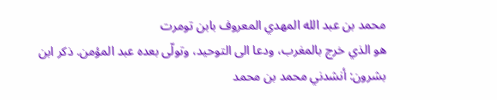محمد بن عبد الله المهدي المعروف بابن تومرت
هو الذي خرج بالمغرب، ودعا الى التوحيد، وتولّى بعده عبد المؤمن. ذكر ابن بشرون: أنشدني محمد بن محمد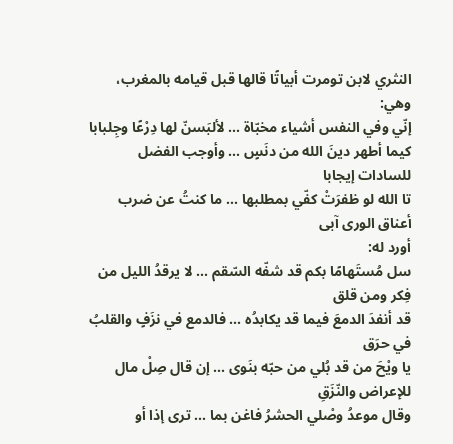النثري لابن تومرت أبياتًا قالها قبل قيامه بالمغرب، وهي:
إنّي وفي النفس أشياء مخبّاة ... لألبَسنّ لها دِرْعًا وجِلبابا
كيما أطهر دينَ الله من دنَسٍ ... وأوجب الفضل للسادات إيجابا
تا الله لو ظفرَتْ كفّي بمطلبها ... ما كنتُ عن ضرب أعناق الورى آبى
أورد له:
سل مُستَهامًا بكم قد شفّه السّقم ... لا يرقدُ الليل من فِكر ومن قلق
قد أنفدَ الدمعَ فيما قد يكابدُه ... فالدمع في نزَفٍ والقلبُ في حرَق
يا ويْحَ من قد بُلي من حبّه بنَوى ... إن قال صِلْ مال للإعراض والنّزَقِ
وقال موعدُ وصْلي الحشرُ فاغن بما ... ترى إذا أو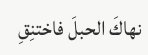نهاكَ الحبلَ فاختنِقِ